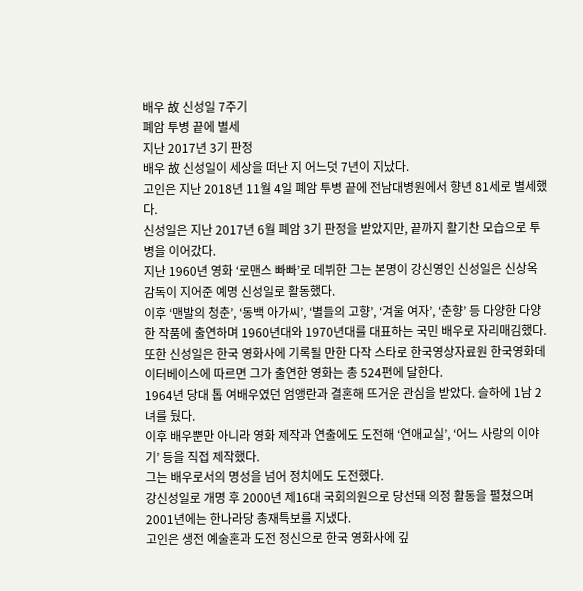배우 故 신성일 7주기
폐암 투병 끝에 별세
지난 2017년 3기 판정
배우 故 신성일이 세상을 떠난 지 어느덧 7년이 지났다.
고인은 지난 2018년 11월 4일 폐암 투병 끝에 전남대병원에서 향년 81세로 별세했다.
신성일은 지난 2017년 6월 폐암 3기 판정을 받았지만, 끝까지 활기찬 모습으로 투병을 이어갔다.
지난 1960년 영화 ‘로맨스 빠빠’로 데뷔한 그는 본명이 강신영인 신성일은 신상옥 감독이 지어준 예명 신성일로 활동했다.
이후 ‘맨발의 청춘’, ‘동백 아가씨’, ‘별들의 고향’, ‘겨울 여자’, ‘춘향’ 등 다양한 다양한 작품에 출연하며 1960년대와 1970년대를 대표하는 국민 배우로 자리매김했다.
또한 신성일은 한국 영화사에 기록될 만한 다작 스타로 한국영상자료원 한국영화데이터베이스에 따르면 그가 출연한 영화는 총 524편에 달한다.
1964년 당대 톱 여배우였던 엄앵란과 결혼해 뜨거운 관심을 받았다. 슬하에 1남 2녀를 뒀다.
이후 배우뿐만 아니라 영화 제작과 연출에도 도전해 ‘연애교실’, ‘어느 사랑의 이야기’ 등을 직접 제작했다.
그는 배우로서의 명성을 넘어 정치에도 도전했다.
강신성일로 개명 후 2000년 제16대 국회의원으로 당선돼 의정 활동을 펼쳤으며 2001년에는 한나라당 총재특보를 지냈다.
고인은 생전 예술혼과 도전 정신으로 한국 영화사에 깊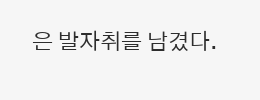은 발자취를 남겼다.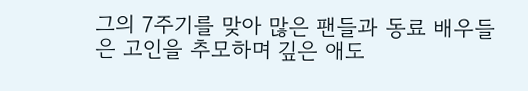그의 7주기를 맞아 많은 팬들과 동료 배우들은 고인을 추모하며 깊은 애도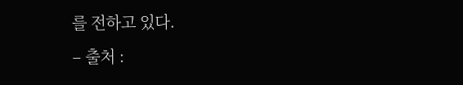를 전하고 있다.
– 출처 :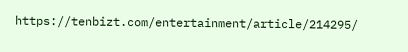https://tenbizt.com/entertainment/article/214295/